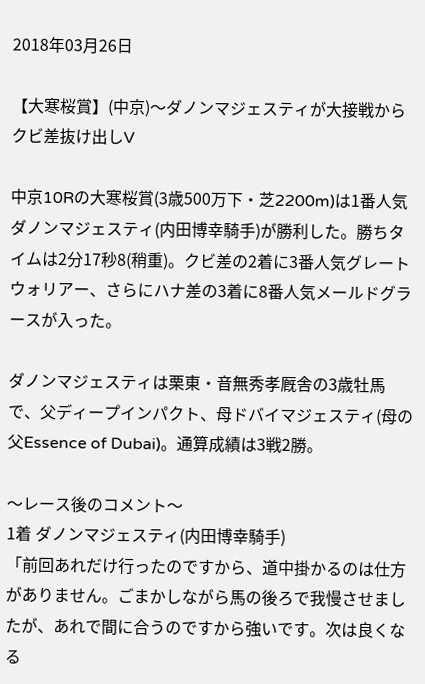2018年03月26日

【大寒桜賞】(中京)〜ダノンマジェスティが大接戦からクビ差抜け出しV

中京10Rの大寒桜賞(3歳500万下・芝2200m)は1番人気ダノンマジェスティ(内田博幸騎手)が勝利した。勝ちタイムは2分17秒8(稍重)。クビ差の2着に3番人気グレートウォリアー、さらにハナ差の3着に8番人気メールドグラースが入った。

ダノンマジェスティは栗東・音無秀孝厩舎の3歳牡馬で、父ディープインパクト、母ドバイマジェスティ(母の父Essence of Dubai)。通算成績は3戦2勝。

〜レース後のコメント〜
1着 ダノンマジェスティ(内田博幸騎手)
「前回あれだけ行ったのですから、道中掛かるのは仕方がありません。ごまかしながら馬の後ろで我慢させましたが、あれで間に合うのですから強いです。次は良くなる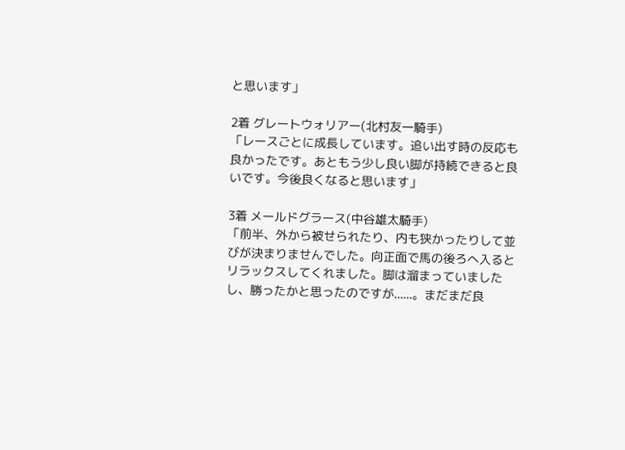と思います」

2着 グレートウォリアー(北村友一騎手)
「レースごとに成長しています。追い出す時の反応も良かったです。あともう少し良い脚が持続できると良いです。今後良くなると思います」

3着 メールドグラース(中谷雄太騎手)
「前半、外から被せられたり、内も狭かったりして並びが決まりませんでした。向正面で馬の後ろへ入るとリラックスしてくれました。脚は溜まっていましたし、勝ったかと思ったのですが......。まだまだ良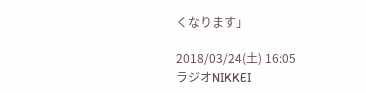くなります」

2018/03/24(土) 16:05
ラジオNIKKEI